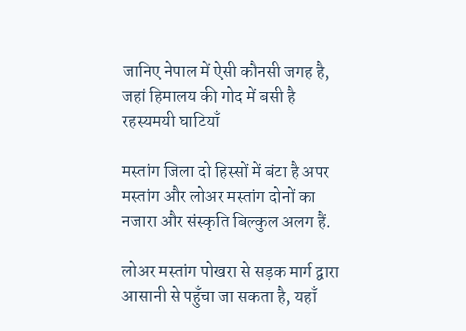जानिए नेपाल में ऐसी कौनसी जगह है, जहां हिमालय की गोद में बसी है रहस्यमयी घाटियाँ

मस्तांग जिला दो हिस्सों में बंटा है अपर मस्तांग और लोअर मस्तांग दोनों का नजारा और संस्कृति बिल्कुल अलग हैं.

लोअर मस्तांग पोखरा से सड़क मार्ग द्वारा आसानी से पहुँचा जा सकता है, यहाँ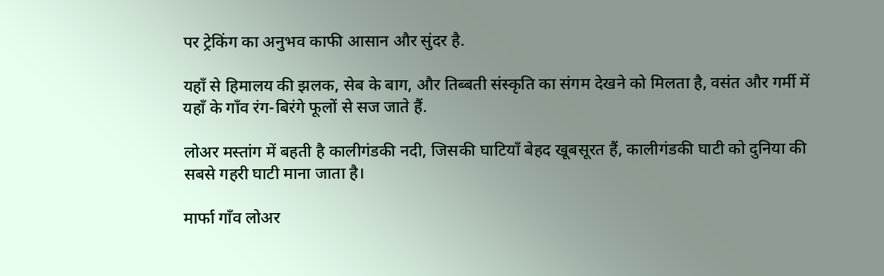पर ट्रेकिंग का अनुभव काफी आसान और सुंदर है.

यहाँ से हिमालय की झलक, सेब के बाग, और तिब्बती संस्कृति का संगम देखने को मिलता है, वसंत और गर्मी में यहाँ के गाँव रंग-बिरंगे फूलों से सज जाते हैं.

लोअर मस्तांग में बहती है कालीगंडकी नदी, जिसकी घाटियाँ बेहद खूबसूरत हैं, कालीगंडकी घाटी को दुनिया की सबसे गहरी घाटी माना जाता है।

मार्फा गाँव लोअर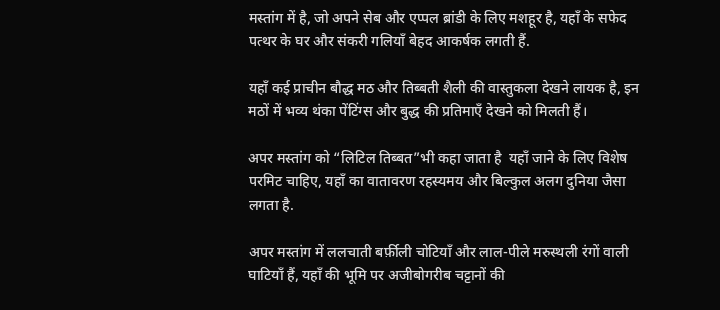मस्तांग में है, जो अपने सेब और एप्पल ब्रांडी के लिए मशहूर है, यहाँ के सफेद पत्थर के घर और संकरी गलियाँ बेहद आकर्षक लगती हैं.

यहाँ कई प्राचीन बौद्ध मठ और तिब्बती शैली की वास्तुकला देखने लायक है, इन मठों में भव्य थंका पेंटिंग्स और बुद्ध की प्रतिमाएँ देखने को मिलती हैं।

अपर मस्तांग को “लिटिल तिब्बत”भी कहा जाता है  यहाँ जाने के लिए विशेष परमिट चाहिए, यहाँ का वातावरण रहस्यमय और बिल्कुल अलग दुनिया जैसा लगता है.

अपर मस्तांग में ललचाती बर्फ़ीली चोटियाँ और लाल-पीले मरुस्थली रंगों वाली घाटियाँ हैं, यहाँ की भूमि पर अजीबोगरीब चट्टानों की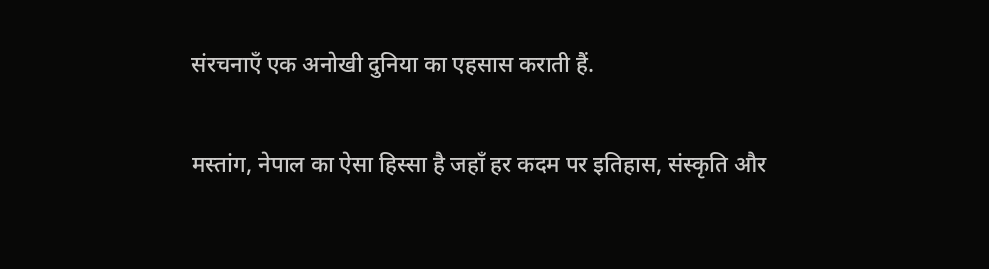संरचनाएँ एक अनोखी दुनिया का एहसास कराती हैं.

मस्तांग, नेपाल का ऐसा हिस्सा है जहाँ हर कदम पर इतिहास, संस्कृति और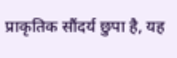प्राकृतिक सौंदर्य छुपा है, यह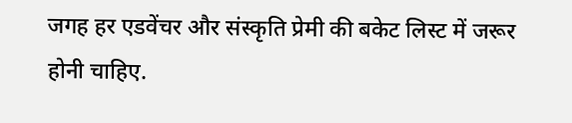जगह हर एडवेंचर और संस्कृति प्रेमी की बकेट लिस्ट में जरूर होनी चाहिए.